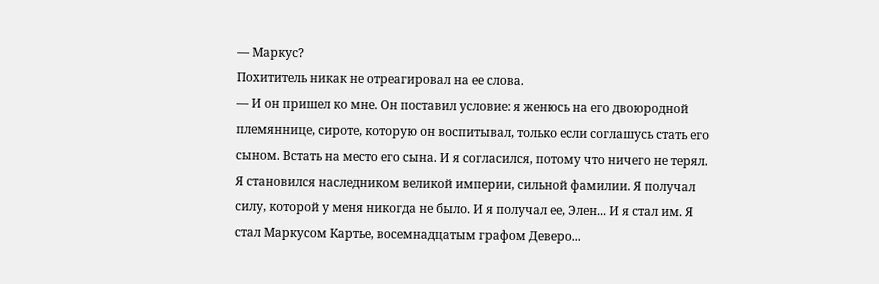— Маркус?
Похититель никак не отреагировал на ее слова.
— И он пришел ко мне. Он поставил условие: я женюсь на его двоюродной племяннице, сироте, которую он воспитывал, только если соглашусь стать его сыном. Встать на место его сына. И я согласился, потому что ничего не терял. Я становился наследником великой империи, сильной фамилии. Я получал силу, которой у меня никогда не было. И я получал ее, Элен... И я стал им. Я стал Маркусом Картье, восемнадцатым графом Деверо...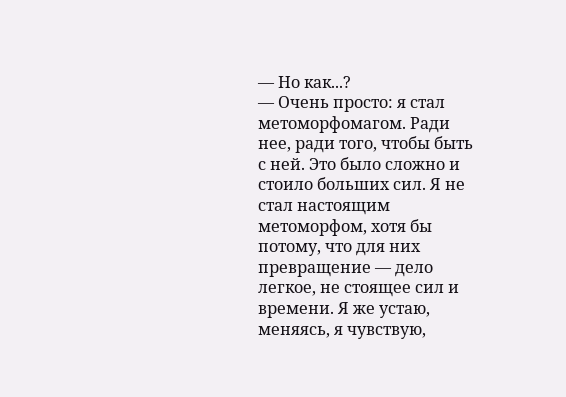— Но как...?
— Очень просто: я стал метоморфомагом. Ради нее, ради того, чтобы быть с ней. Это было сложно и стоило больших сил. Я не стал настоящим метоморфом, хотя бы потому, что для них превращение — дело легкое, не стоящее сил и времени. Я же устаю, меняясь, я чувствую,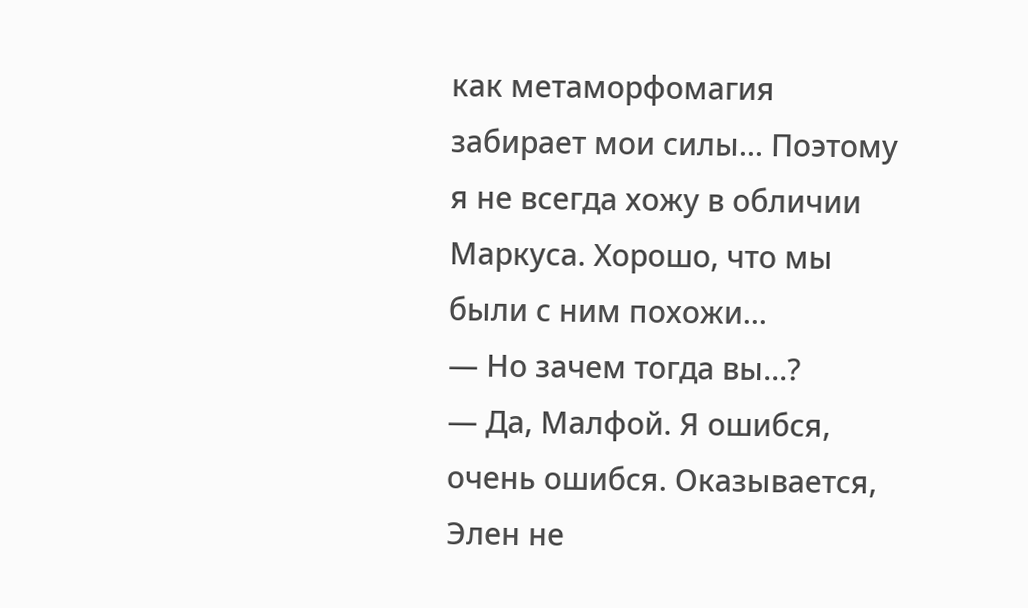как метаморфомагия забирает мои силы... Поэтому я не всегда хожу в обличии Маркуса. Хорошо, что мы были с ним похожи...
— Но зачем тогда вы...?
— Да, Малфой. Я ошибся, очень ошибся. Оказывается, Элен не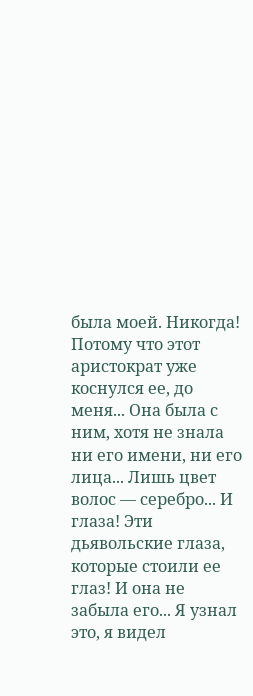была моей. Никогда! Потому что этот аристократ уже коснулся ее, до меня... Она была с ним, хотя не знала ни его имени, ни его лица... Лишь цвет волос — серебро... И глаза! Эти дьявольские глаза, которые стоили ее глаз! И она не забыла его... Я узнал это, я видел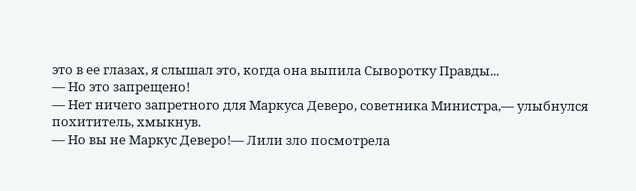это в ее глазах, я слышал это, когда она выпила Сыворотку Правды...
— Но это запрещено!
— Нет ничего запретного для Маркуса Деверо, советника Министра,— улыбнулся похититель, хмыкнув.
— Но вы не Маркус Деверо!— Лили зло посмотрела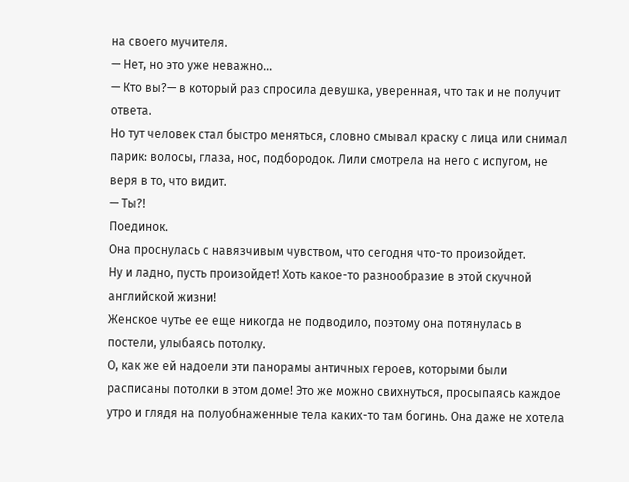на своего мучителя.
— Нет, но это уже неважно...
— Кто вы?— в который раз спросила девушка, уверенная, что так и не получит ответа.
Но тут человек стал быстро меняться, словно смывал краску с лица или снимал парик: волосы, глаза, нос, подбородок. Лили смотрела на него с испугом, не веря в то, что видит.
— Ты?!
Поединок.
Она проснулась с навязчивым чувством, что сегодня что-то произойдет.
Ну и ладно, пусть произойдет! Хоть какое-то разнообразие в этой скучной английской жизни!
Женское чутье ее еще никогда не подводило, поэтому она потянулась в постели, улыбаясь потолку.
О, как же ей надоели эти панорамы античных героев, которыми были расписаны потолки в этом доме! Это же можно свихнуться, просыпаясь каждое утро и глядя на полуобнаженные тела каких-то там богинь. Она даже не хотела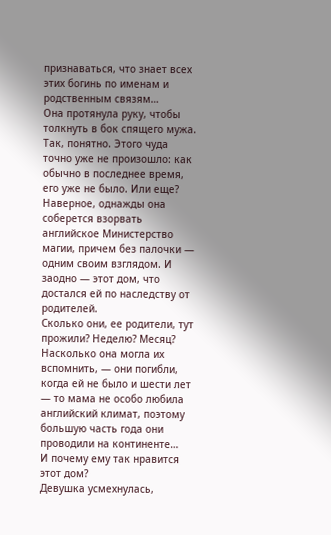признаваться, что знает всех этих богинь по именам и родственным связям…
Она протянула руку, чтобы толкнуть в бок спящего мужа. Так, понятно. Этого чуда точно уже не произошло: как обычно в последнее время, его уже не было. Или еще?
Наверное, однажды она соберется взорвать английское Министерство магии, причем без палочки — одним своим взглядом. И заодно — этот дом, что достался ей по наследству от родителей.
Сколько они, ее родители, тут прожили? Неделю? Месяц? Насколько она могла их вспомнить, — они погибли, когда ей не было и шести лет — то мама не особо любила английский климат, поэтому большую часть года они проводили на континенте…
И почему ему так нравится этот дом?
Девушка усмехнулась,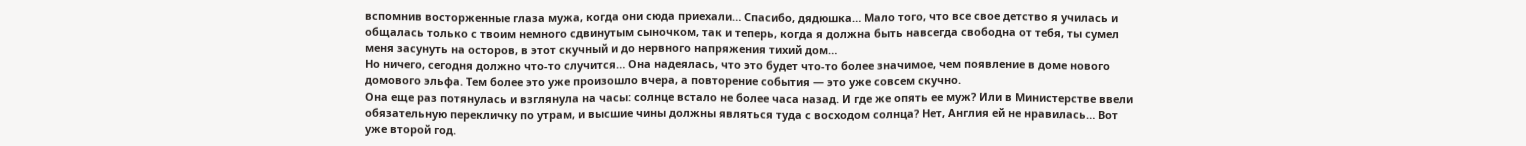вспомнив восторженные глаза мужа, когда они сюда приехали… Спасибо, дядюшка… Мало того, что все свое детство я училась и общалась только с твоим немного сдвинутым сыночком, так и теперь, когда я должна быть навсегда свободна от тебя, ты сумел меня засунуть на осторов, в этот скучный и до нервного напряжения тихий дом…
Но ничего, сегодня должно что-то случится… Она надеялась, что это будет что-то более значимое, чем появление в доме нового домового эльфа. Тем более это уже произошло вчера, а повторение события — это уже совсем скучно.
Она еще раз потянулась и взглянула на часы: солнце встало не более часа назад. И где же опять ее муж? Или в Министерстве ввели обязательную перекличку по утрам, и высшие чины должны являться туда с восходом солнца? Нет, Англия ей не нравилась… Вот уже второй год.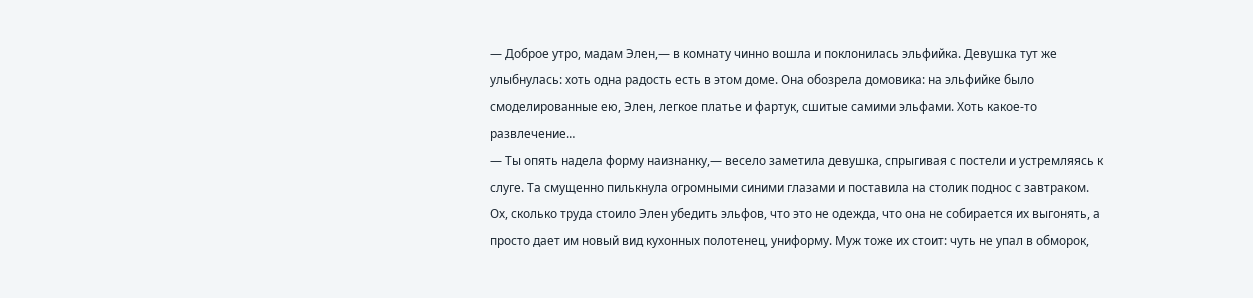— Доброе утро, мадам Элен,— в комнату чинно вошла и поклонилась эльфийка. Девушка тут же улыбнулась: хоть одна радость есть в этом доме. Она обозрела домовика: на эльфийке было смоделированные ею, Элен, легкое платье и фартук, сшитые самими эльфами. Хоть какое-то развлечение…
— Ты опять надела форму наизнанку,— весело заметила девушка, спрыгивая с постели и устремляясь к слуге. Та смущенно пилькнула огромными синими глазами и поставила на столик поднос с завтраком.
Ох, сколько труда стоило Элен убедить эльфов, что это не одежда, что она не собирается их выгонять, а просто дает им новый вид кухонных полотенец, униформу. Муж тоже их стоит: чуть не упал в обморок,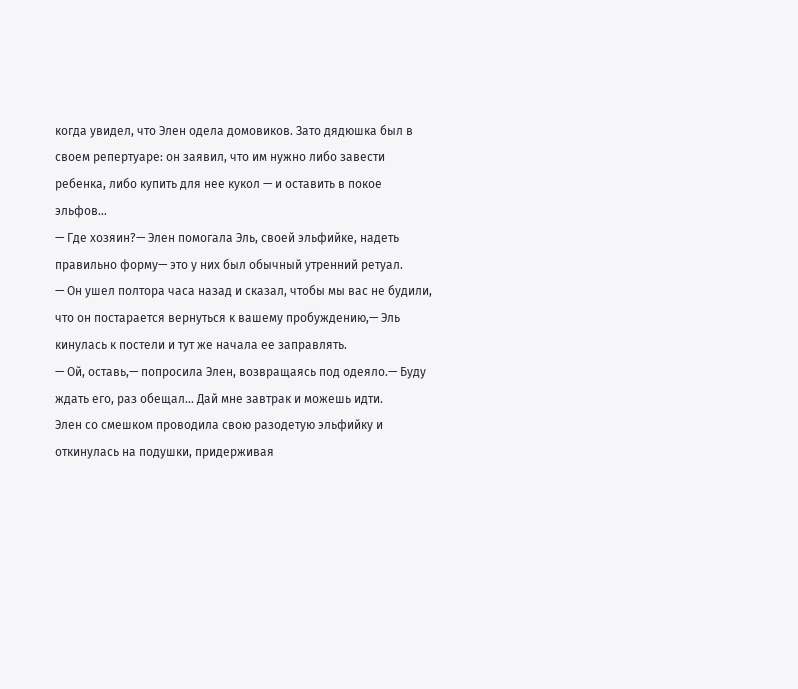когда увидел, что Элен одела домовиков. Зато дядюшка был в своем репертуаре: он заявил, что им нужно либо завести ребенка, либо купить для нее кукол — и оставить в покое эльфов…
— Где хозяин?— Элен помогала Эль, своей эльфийке, надеть правильно форму— это у них был обычный утренний ретуал.
— Он ушел полтора часа назад и сказал, чтобы мы вас не будили, что он постарается вернуться к вашему пробуждению,— Эль кинулась к постели и тут же начала ее заправлять.
— Ой, оставь,— попросила Элен, возвращаясь под одеяло.— Буду ждать его, раз обещал… Дай мне завтрак и можешь идти.
Элен со смешком проводила свою разодетую эльфийку и откинулась на подушки, придерживая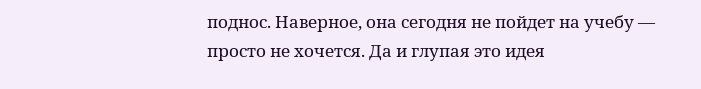поднос. Наверное, она сегодня не пойдет на учебу — просто не хочется. Да и глупая это идея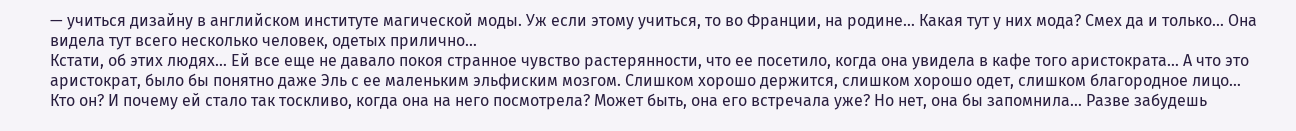— учиться дизайну в английском институте магической моды. Уж если этому учиться, то во Франции, на родине… Какая тут у них мода? Смех да и только… Она видела тут всего несколько человек, одетых прилично…
Кстати, об этих людях… Ей все еще не давало покоя странное чувство растерянности, что ее посетило, когда она увидела в кафе того аристократа… А что это аристократ, было бы понятно даже Эль с ее маленьким эльфиским мозгом. Слишком хорошо держится, слишком хорошо одет, слишком благородное лицо…
Кто он? И почему ей стало так тоскливо, когда она на него посмотрела? Может быть, она его встречала уже? Но нет, она бы запомнила… Разве забудешь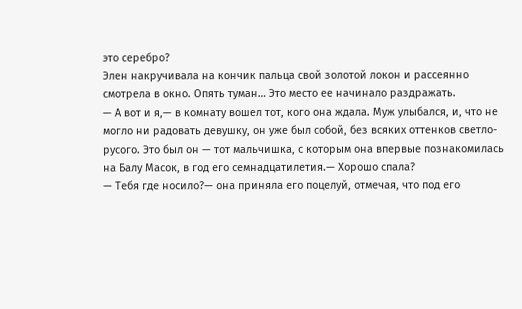это серебро?
Элен накручивала на кончик пальца свой золотой локон и рассеянно смотрела в окно. Опять туман… Это место ее начинало раздражать.
— А вот и я,— в комнату вошел тот, кого она ждала. Муж улыбался, и, что не могло ни радовать девушку, он уже был собой, без всяких оттенков светло-русого. Это был он — тот мальчишка, с которым она впервые познакомилась на Балу Масок, в год его семнадцатилетия.— Хорошо спала?
— Тебя где носило?— она приняла его поцелуй, отмечая, что под его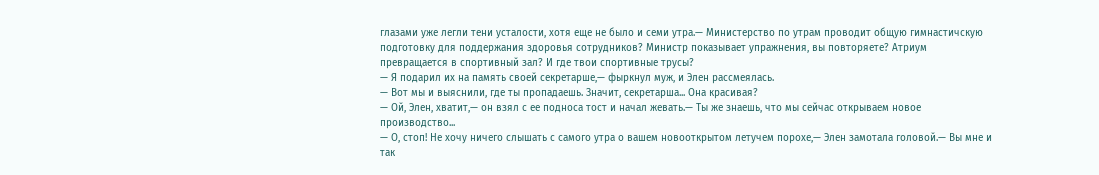глазами уже легли тени усталости, хотя еще не было и семи утра.— Министерство по утрам проводит общую гимнастичскую подготовку для поддержания здоровья сотрудников? Министр показывает упражнения, вы повторяете? Атриум превращается в спортивный зал? И где твои спортивные трусы?
— Я подарил их на память своей секретарше,— фыркнул муж, и Элен рассмеялась.
— Вот мы и выяснили, где ты пропадаешь. Значит, секретарша... Она красивая?
— Ой, Элен, хватит,— он взял с ее подноса тост и начал жевать.— Ты же знаешь, что мы сейчас открываем новое производство...
— О, стоп! Не хочу ничего слышать с самого утра о вашем новооткрытом летучем порохе,— Элен замотала головой.— Вы мне и так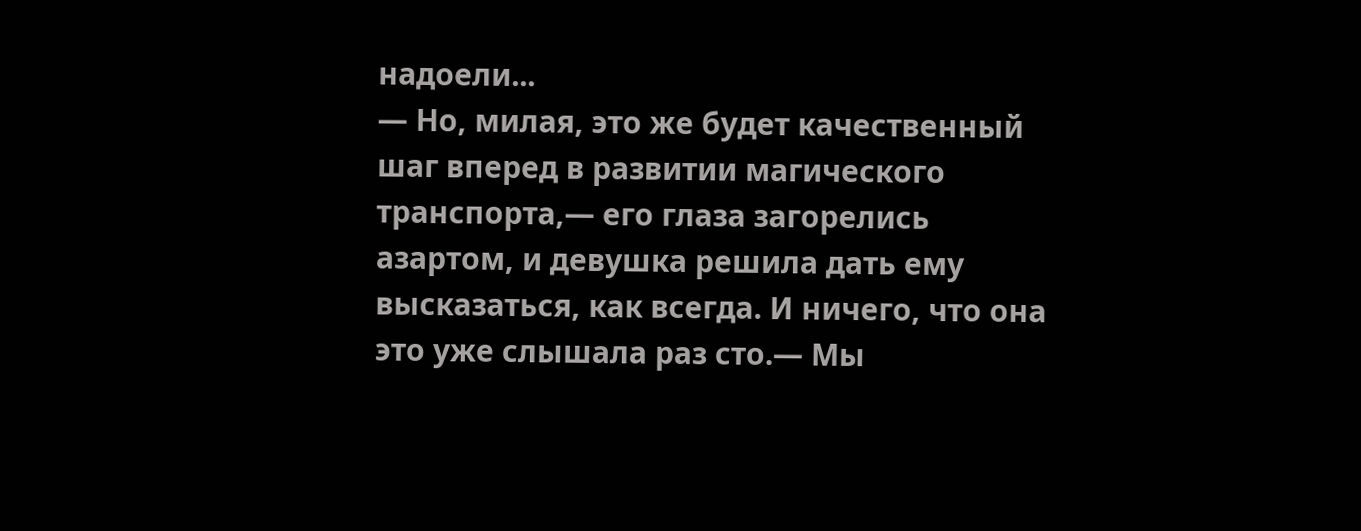надоели...
— Но, милая, это же будет качественный шаг вперед в развитии магического транспорта,— его глаза загорелись азартом, и девушка решила дать ему высказаться, как всегда. И ничего, что она это уже слышала раз сто.— Мы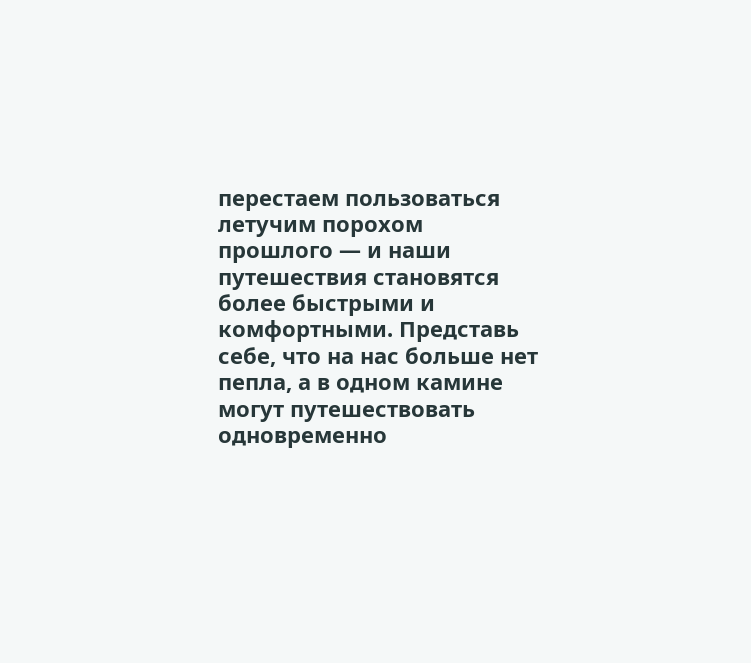перестаем пользоваться летучим порохом прошлого — и наши путешествия становятся более быстрыми и комфортными. Представь себе, что на нас больше нет пепла, а в одном камине могут путешествовать одновременно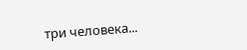три человека...